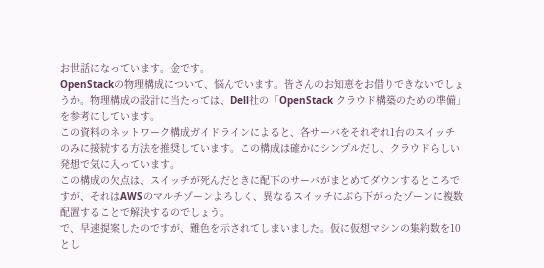お世話になっています。金です。
OpenStackの物理構成について、悩んでいます。皆さんのお知恵をお借りできないでしょ
うか。物理構成の設計に当たっては、Dell社の「OpenStack クラウド構築のための準備」
を参考にしています。
この資料のネットワーク構成ガイドラインによると、各サーバをそれぞれ1台のスイッチ
のみに接続する方法を推奨しています。この構成は確かにシンプルだし、クラウドらしい
発想で気に入っています。
この構成の欠点は、スイッチが死んだときに配下のサーバがまとめてダウンするところで
すが、それはAWSのマルチゾーンよろしく、異なるスイッチにぶら下がったゾーンに複数
配置することで解決するのでしょう。
で、早速提案したのですが、難色を示されてしまいました。仮に仮想マシンの集約数を10
とし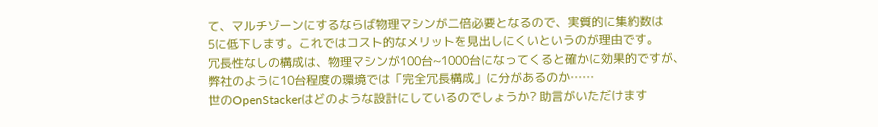て、マルチゾーンにするならば物理マシンが二倍必要となるので、実質的に集約数は
5に低下します。これではコスト的なメリットを見出しにくいというのが理由です。
冗長性なしの構成は、物理マシンが100台~1000台になってくると確かに効果的ですが、
弊社のように10台程度の環境では「完全冗長構成」に分があるのか……
世のOpenStackerはどのような設計にしているのでしょうか? 助言がいただけます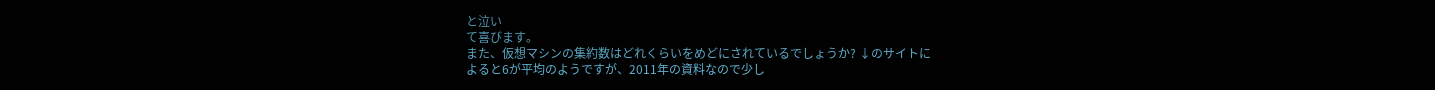と泣い
て喜びます。
また、仮想マシンの集約数はどれくらいをめどにされているでしょうか? ↓のサイトに
よると6が平均のようですが、2011年の資料なので少し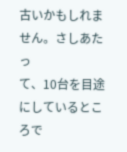古いかもしれません。さしあたっ
て、10台を目途にしているところで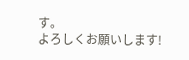す。
よろしくお願いします!